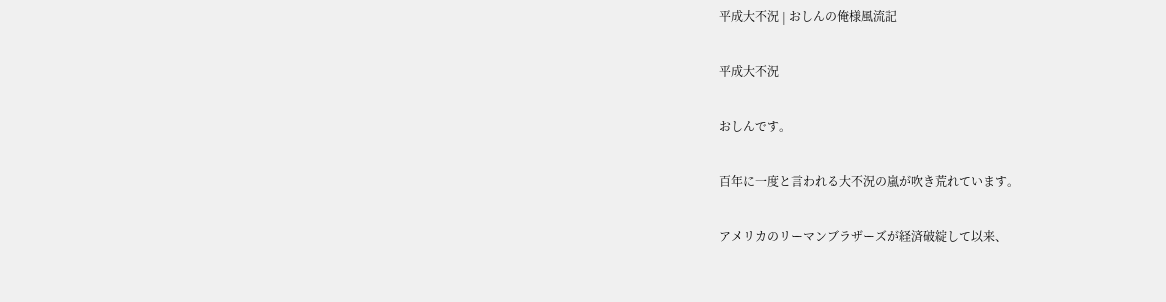平成大不況 | おしんの俺様風流記

平成大不況

おしんです。

百年に一度と言われる大不況の嵐が吹き荒れています。

アメリカのリーマンブラザーズが経済破綻して以来、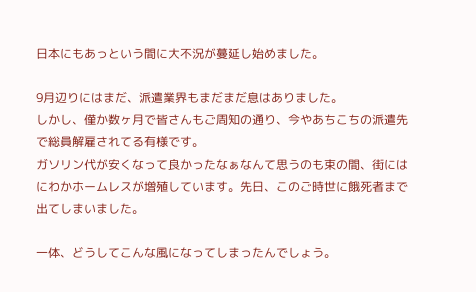日本にもあっという間に大不況が蔓延し始めました。

9月辺りにはまだ、派遣業界もまだまだ息はありました。
しかし、僅か数ヶ月で皆さんもご周知の通り、今やあちこちの派遣先で総員解雇されてる有様です。
ガソリン代が安くなって良かったなぁなんて思うのも束の間、街にはにわかホームレスが増殖しています。先日、このご時世に餓死者まで出てしまいました。

一体、どうしてこんな風になってしまったんでしょう。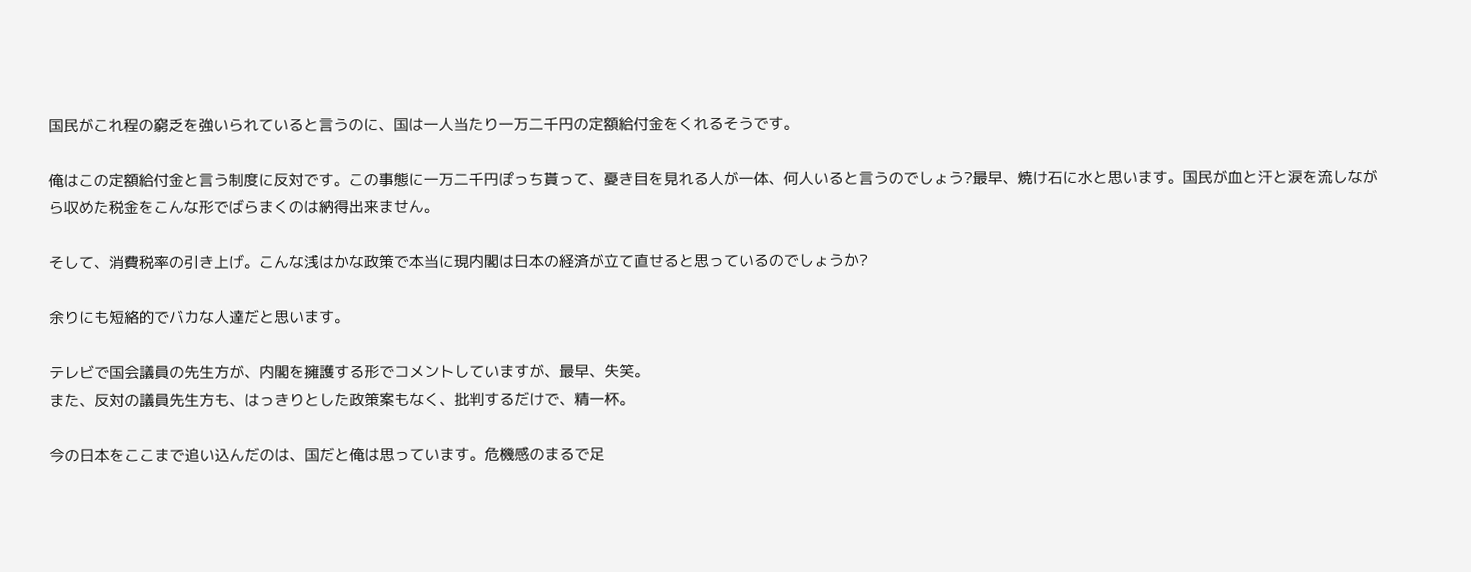国民がこれ程の窮乏を強いられていると言うのに、国は一人当たり一万二千円の定額給付金をくれるそうです。

俺はこの定額給付金と言う制度に反対です。この事態に一万二千円ぽっち貰って、憂き目を見れる人が一体、何人いると言うのでしょう?最早、焼け石に水と思います。国民が血と汗と涙を流しながら収めた税金をこんな形でばらまくのは納得出来ません。

そして、消費税率の引き上げ。こんな浅はかな政策で本当に現内閣は日本の経済が立て直せると思っているのでしょうか?

余りにも短絡的でバカな人達だと思います。

テレビで国会議員の先生方が、内閣を擁護する形でコメントしていますが、最早、失笑。
また、反対の議員先生方も、はっきりとした政策案もなく、批判するだけで、精一杯。

今の日本をここまで追い込んだのは、国だと俺は思っています。危機感のまるで足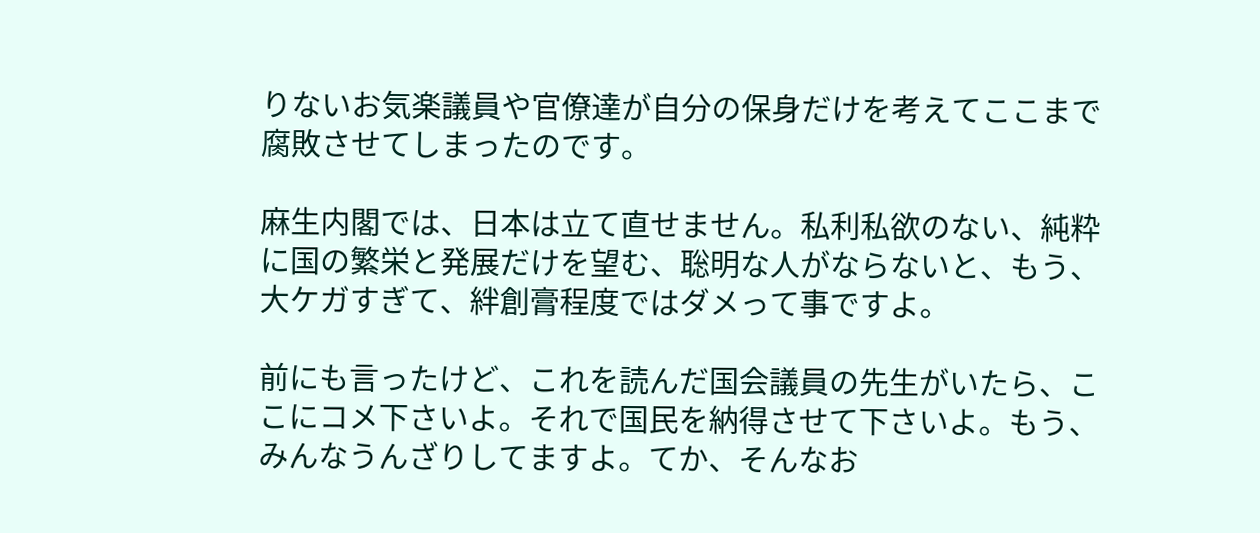りないお気楽議員や官僚達が自分の保身だけを考えてここまで腐敗させてしまったのです。

麻生内閣では、日本は立て直せません。私利私欲のない、純粋に国の繁栄と発展だけを望む、聡明な人がならないと、もう、大ケガすぎて、絆創膏程度ではダメって事ですよ。

前にも言ったけど、これを読んだ国会議員の先生がいたら、ここにコメ下さいよ。それで国民を納得させて下さいよ。もう、みんなうんざりしてますよ。てか、そんなお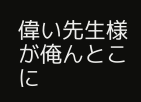偉い先生様が俺んとこに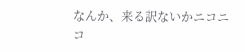なんか、来る訳ないかニコニコ